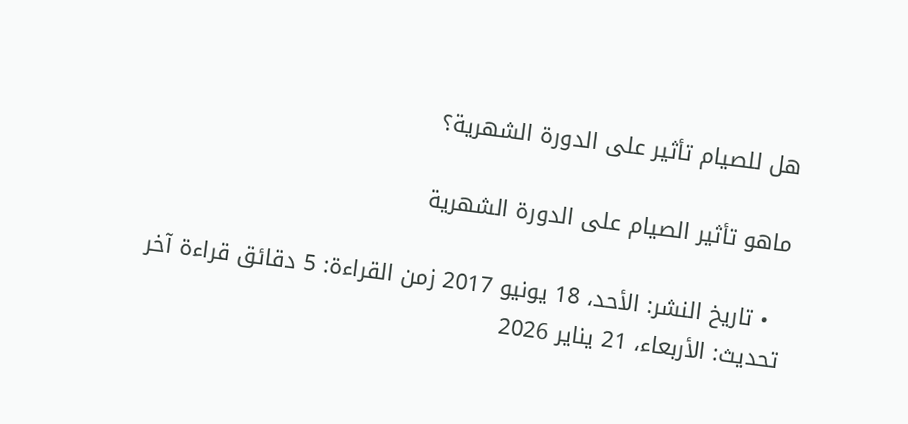هل للصيام تأثير على الدورة الشهرية؟

ماهو تأثير الصيام على الدورة الشهرية

  • تاريخ النشر: الأحد، 18 يونيو 2017 زمن القراءة: 5 دقائق قراءة آخر تحديث: الأربعاء، 21 يناير 2026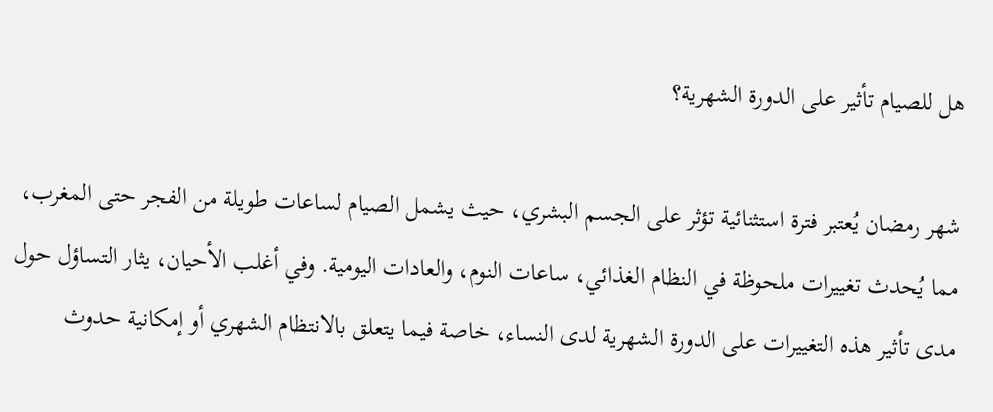هل للصيام تأثير على الدورة الشهرية؟

شهر رمضان يُعتبر فترة استثنائية تؤثر على الجسم البشري، حيث يشمل الصيام لساعات طويلة من الفجر حتى المغرب، مما يُحدث تغييرات ملحوظة في النظام الغذائي، ساعات النوم، والعادات اليومية. وفي أغلب الأحيان، يثار التساؤل حول مدى تأثير هذه التغييرات على الدورة الشهرية لدى النساء، خاصة فيما يتعلق بالانتظام الشهري أو إمكانية حدوث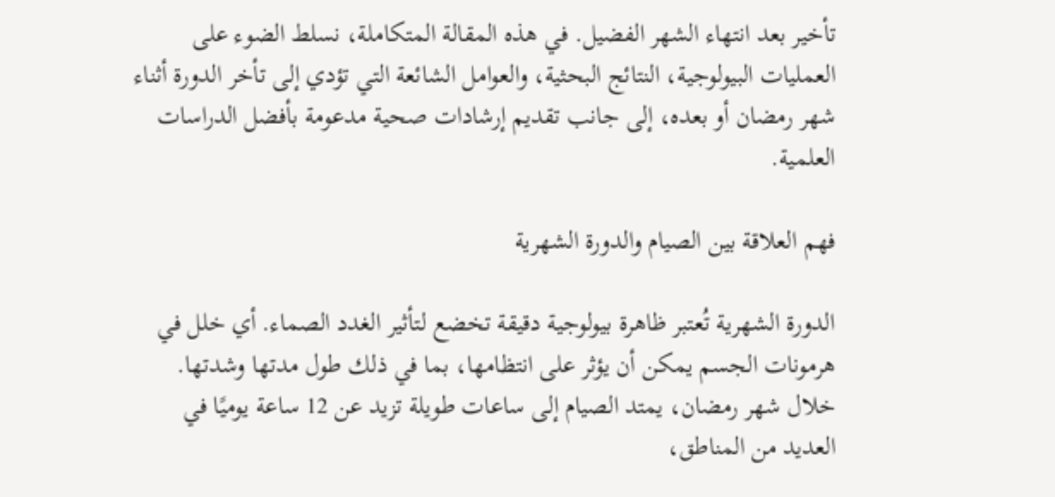تأخير بعد انتهاء الشهر الفضيل. في هذه المقالة المتكاملة، نسلط الضوء على العمليات البيولوجية، النتائج البحثية، والعوامل الشائعة التي تؤدي إلى تأخر الدورة أثناء شهر رمضان أو بعده، إلى جانب تقديم إرشادات صحية مدعومة بأفضل الدراسات العلمية.

فهم العلاقة بين الصيام والدورة الشهرية

الدورة الشهرية تُعتبر ظاهرة بيولوجية دقيقة تخضع لتأثير الغدد الصماء. أي خلل في هرمونات الجسم يمكن أن يؤثر على انتظامها، بما في ذلك طول مدتها وشدتها. خلال شهر رمضان، يمتد الصيام إلى ساعات طويلة تزيد عن 12 ساعة يوميًا في العديد من المناطق،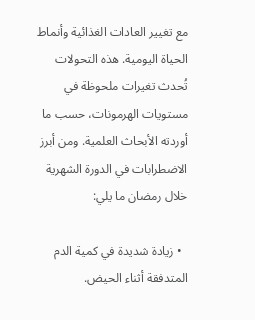مع تغيير العادات الغذائية وأنماط الحياة اليومية. هذه التحولات تُحدث تغيرات ملحوظة في مستويات الهرمونات، حسب ما أوردته الأبحاث العلمية. ومن أبرز الاضطرابات في الدورة الشهرية خلال رمضان ما يلي:

  • زيادة شديدة في كمية الدم المتدفقة أثناء الحيض.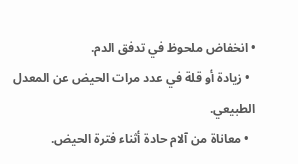• انخفاض ملحوظ في تدفق الدم.
  • زيادة أو قلة في عدد مرات الحيض عن المعدل الطبيعي.
  • معاناة من آلام حادة أثناء فترة الحيض.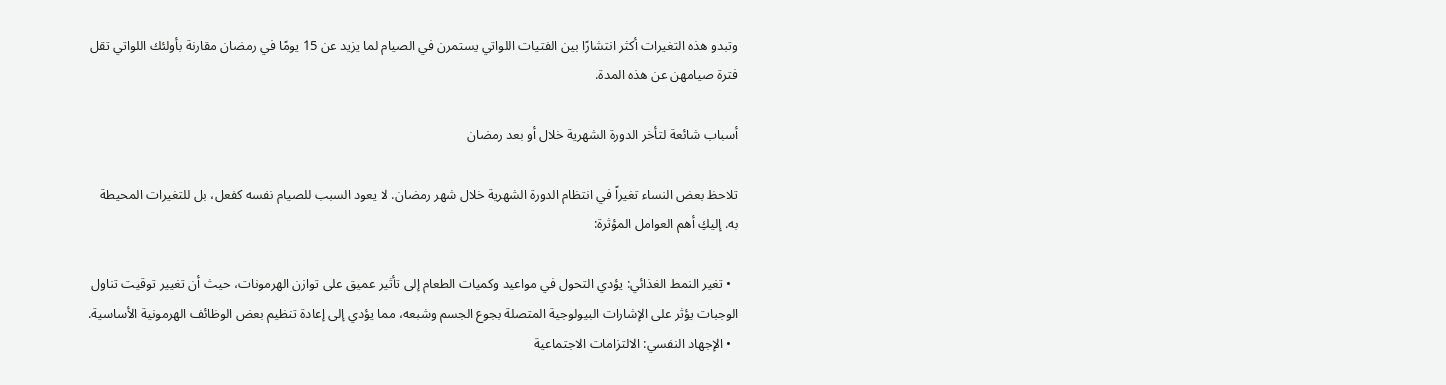وتبدو هذه التغيرات أكثر انتشارًا بين الفتيات اللواتي يستمرن في الصيام لما يزيد عن 15 يومًا في رمضان مقارنة بأولئك اللواتي تقل فترة صيامهن عن هذه المدة.

أسباب شائعة لتأخر الدورة الشهرية خلال أو بعد رمضان

تلاحظ بعض النساء تغيراً في انتظام الدورة الشهرية خلال شهر رمضان. لا يعود السبب للصيام نفسه كفعل، بل للتغيرات المحيطة به. إليكِ أهم العوامل المؤثرة:

  • تغير النمط الغذائي: يؤدي التحول في مواعيد وكميات الطعام إلى تأثير عميق على توازن الهرمونات، حيث أن تغيير توقيت تناول الوجبات يؤثر على الإشارات البيولوجية المتصلة بجوع الجسم وشبعه، مما يؤدي إلى إعادة تنظيم بعض الوظائف الهرمونية الأساسية.
  • الإجهاد النفسي: الالتزامات الاجتماعية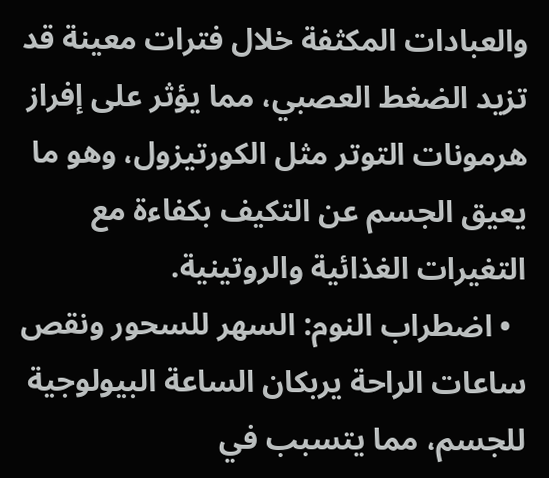والعبادات المكثفة خلال فترات معينة قد تزيد الضغط العصبي، مما يؤثر على إفراز هرمونات التوتر مثل الكورتيزول، وهو ما يعيق الجسم عن التكيف بكفاءة مع التغيرات الغذائية والروتينية.
  • اضطراب النوم: السهر للسحور ونقص ساعات الراحة يربكان الساعة البيولوجية للجسم، مما يتسبب في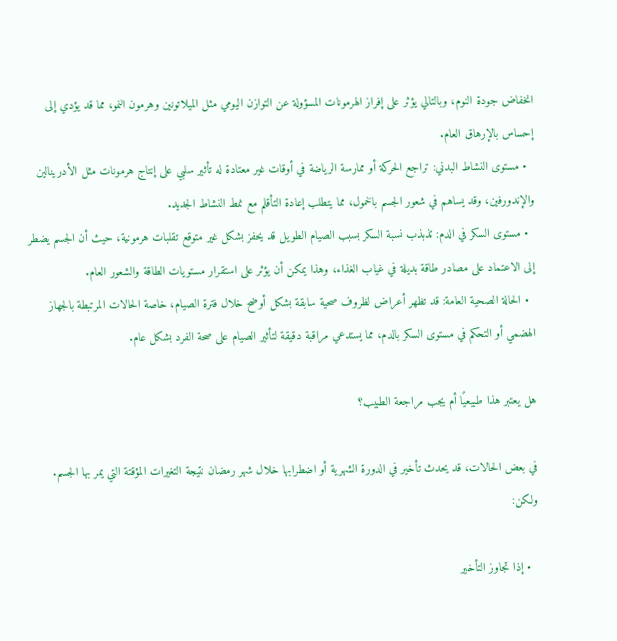انخفاض جودة النوم، وبالتالي يؤثر على إفراز الهرمونات المسؤولة عن التوازن اليومي مثل الميلاتونين وهرمون النمو، مما قد يؤدي إلى إحساس بالإرهاق العام.
  • مستوى النشاط البدني: تراجع الحركة أو ممارسة الرياضة في أوقات غير معتادة له تأثير سلبي على إنتاج هرمونات مثل الأدرينالين والإندورفين، وقد يساهم في شعور الجسم بالخمول، مما يتطلب إعادة التأقلم مع نمط النشاط الجديد.
  • مستوى السكر في الدم: تذبذب نسبة السكر بسبب الصيام الطويل قد يحفز بشكل غير متوقع تقلبات هرمونية، حيث أن الجسم يضطر إلى الاعتماد على مصادر طاقة بديلة في غياب الغذاء، وهذا يمكن أن يؤثر على استقرار مستويات الطاقة والشعور العام.
  • الحالة الصحية العامة: قد تظهر أعراض لظروف صحية سابقة بشكل أوضح خلال فترة الصيام، خاصة الحالات المرتبطة بالجهاز الهضمي أو التحكم في مستوى السكر بالدم، مما يستدعي مراقبة دقيقة لتأثير الصيام على صحة الفرد بشكل عام.

هل يعتبر هذا طبيعيًا أم يجب مراجعة الطبيب؟

في بعض الحالات، قد يحدث تأخير في الدورة الشهرية أو اضطرابها خلال شهر رمضان نتيجة التغيرات المؤقتة التي يمر بها الجسم. ولكن:

  • إذا تجاوز التأخير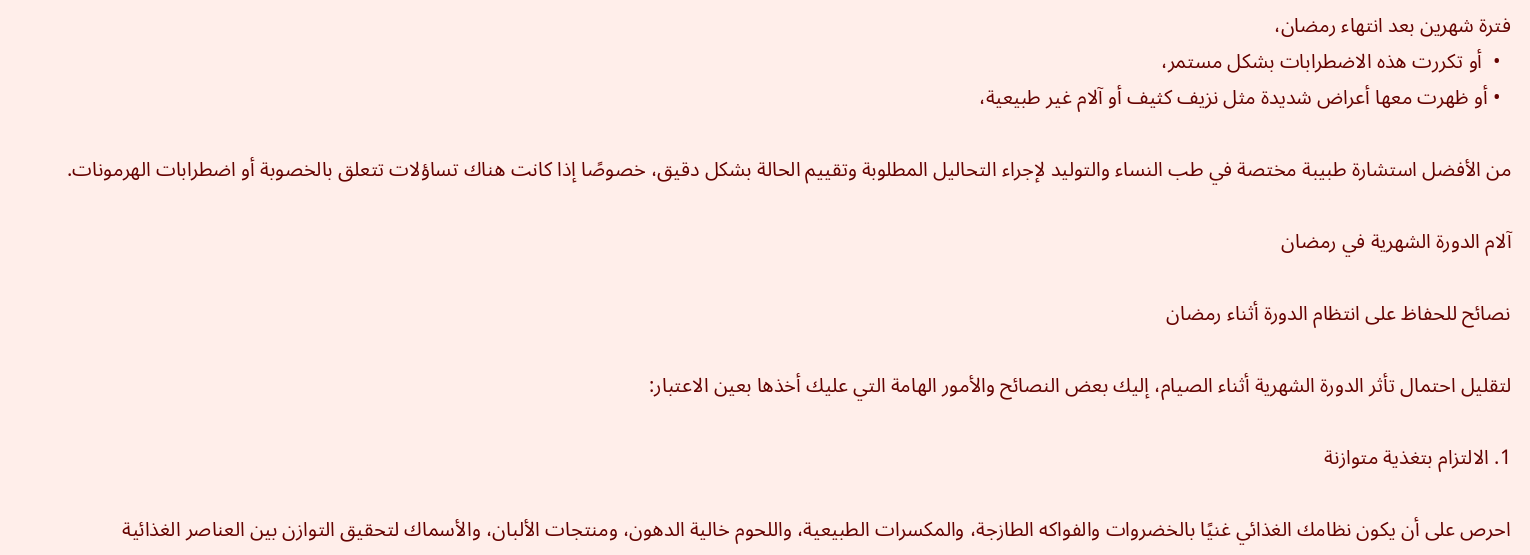فترة شهرين بعد انتهاء رمضان،
  •  أو تكررت هذه الاضطرابات بشكل مستمر،
  • أو ظهرت معها أعراض شديدة مثل نزيف كثيف أو آلام غير طبيعية،

من الأفضل استشارة طبيبة مختصة في طب النساء والتوليد لإجراء التحاليل المطلوبة وتقييم الحالة بشكل دقيق، خصوصًا إذا كانت هناك تساؤلات تتعلق بالخصوبة أو اضطرابات الهرمونات.

آلام الدورة الشهرية في رمضان

نصائح للحفاظ على انتظام الدورة أثناء رمضان

لتقليل احتمال تأثر الدورة الشهرية أثناء الصيام، إليك بعض النصائح والأمور الهامة التي عليك أخذها بعين الاعتبار:

1. الالتزام بتغذية متوازنة

احرص على أن يكون نظامك الغذائي غنيًا بالخضروات والفواكه الطازجة، والمكسرات الطبيعية، واللحوم خالية الدهون، ومنتجات الألبان، والأسماك لتحقيق التوازن بين العناصر الغذائية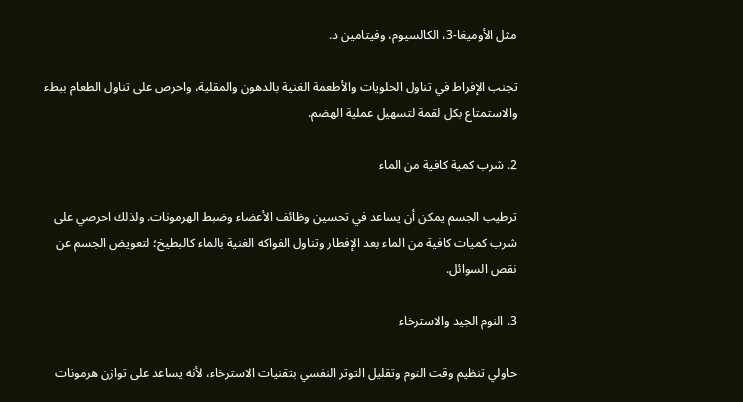مثل الأوميغا-3، الكالسيوم، وفيتامين د.

تجنب الإفراط في تناول الحلويات والأطعمة الغنية بالدهون والمقلية، واحرص على تناول الطعام ببطء والاستمتاع بكل لقمة لتسهيل عملية الهضم.

2. شرب كمية كافية من الماء

ترطيب الجسم يمكن أن يساعد في تحسين وظائف الأعضاء وضبط الهرمونات. ولذلك احرصي على شرب كميات كافية من الماء بعد الإفطار وتناول الفواكه الغنية بالماء كالبطيخ؛ لتعويض الجسم عن نقص السوائل.

3. النوم الجيد والاسترخاء

حاولي تنظيم وقت النوم وتقليل التوتر النفسي بتقنيات الاسترخاء، لأنه يساعد على توازن هرمونات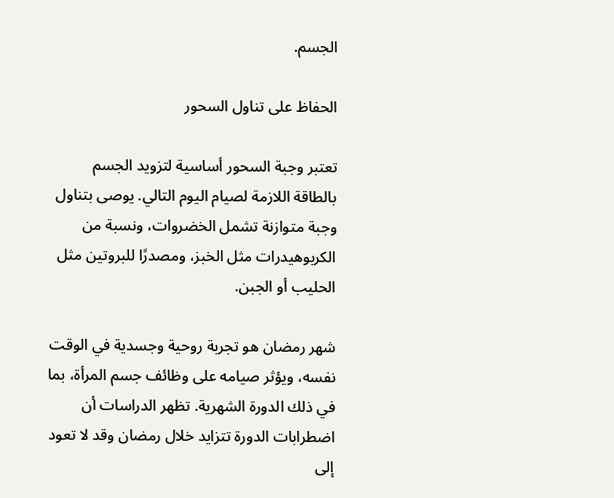الجسم.

الحفاظ على تناول السحور

تعتبر وجبة السحور أساسية لتزويد الجسم بالطاقة اللازمة لصيام اليوم التالي. يوصى بتناول وجبة متوازنة تشمل الخضروات، ونسبة من الكربوهيدرات مثل الخبز، ومصدرًا للبروتين مثل الحليب أو الجبن.

شهر رمضان هو تجربة روحية وجسدية في الوقت نفسه، ويؤثر صيامه على وظائف جسم المرأة، بما في ذلك الدورة الشهرية. تظهر الدراسات أن اضطرابات الدورة تتزايد خلال رمضان وقد لا تعود إلى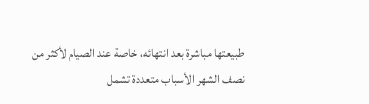طبيعتها مباشرة بعد انتهائه، خاصة عند الصيام لأكثر من نصف الشهر الأسباب متعددة تشمل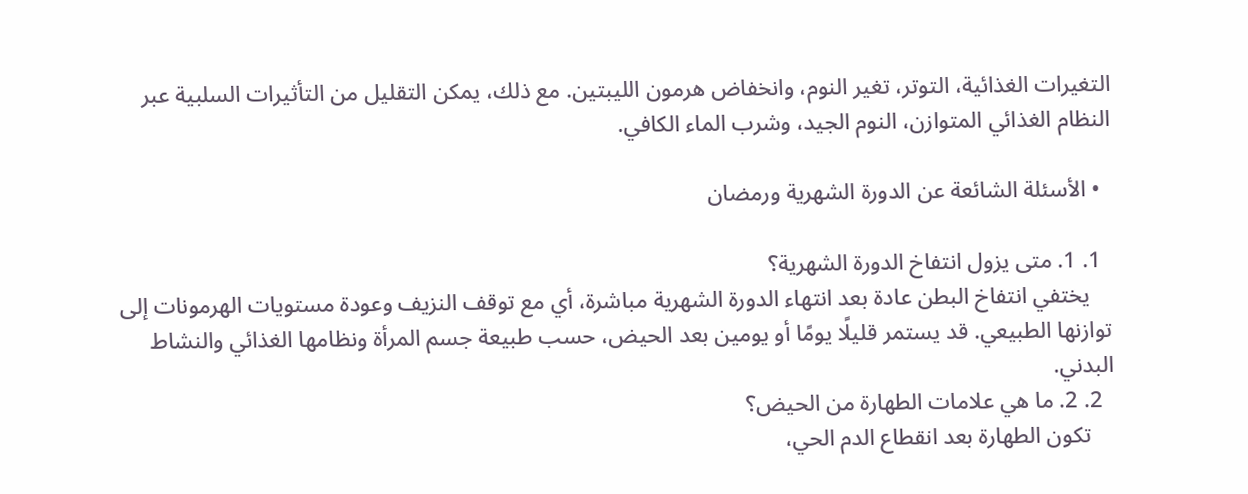التغيرات الغذائية، التوتر، تغير النوم، وانخفاض هرمون الليبتين. مع ذلك، يمكن التقليل من التأثيرات السلبية عبر النظام الغذائي المتوازن، النوم الجيد، وشرب الماء الكافي.

  • الأسئلة الشائعة عن الدورة الشهرية ورمضان

  1. 1. متى يزول انتفاخ الدورة الشهرية؟
    يختفي انتفاخ البطن عادة بعد انتهاء الدورة الشهرية مباشرة، أي مع توقف النزيف وعودة مستويات الهرمونات إلى توازنها الطبيعي. قد يستمر قليلًا يومًا أو يومين بعد الحيض، حسب طبيعة جسم المرأة ونظامها الغذائي والنشاط البدني.
  2. 2. ما هي علامات الطهارة من الحيض؟
    تكون الطهارة بعد انقطاع الدم الحي،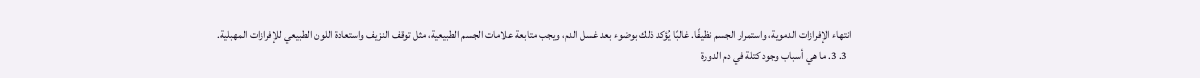انتهاء الإفرازات الدموية، واستمرار الجسم نظيفًا. غالبًا يُؤكد ذلك بوضوء بعد غسل الدم، ويجب متابعة علامات الجسم الطبيعية، مثل توقف النزيف واستعادة اللون الطبيعي للإفرازات المهبلية.
  3. 3. ما هي أسباب وجود كتلة في دم الدورة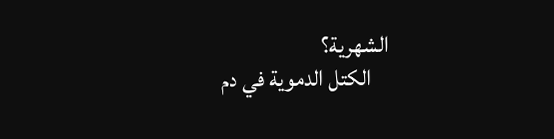الشهرية؟
    الكتل الدموية في دم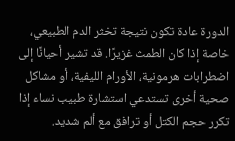الدورة عادة تكون نتيجة تخثر الدم الطبيعي، خاصة إذا كان الطمث غزيرًا. قد تشير أحيانًا إلى اضطرابات هرمونية، الأورام الليفية، أو مشاكل صحية أخرى تستدعي استشارة طبيب نساء إذا تكرر حجم الكتل أو ترافق مع ألم شديد.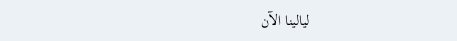ليالينا الآن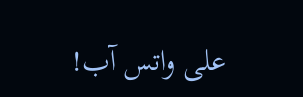على واتس آب!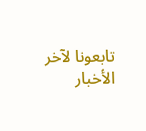تابعونا لآخر الأخبار